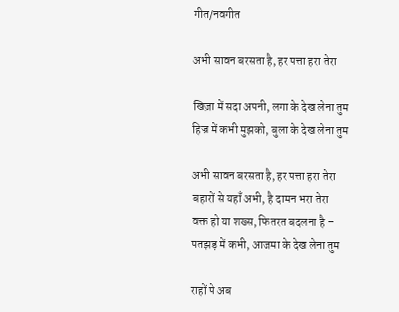गीत/नवगीत

अभी सावन बरसता है, हर पत्ता हरा तेरा

खिज़ा में सदा अपनी, लगा के देख लेना तुम
हिज्र में कभी मुझको, बुला के देख लेना तुम

अभी सावन बरसता है, हर पत्ता हरा तेरा
बहारों से यहाँ अभी, है दामन भरा तेरा
वक्त हो या शख्स, फितरत बदलना है –
पतझड़ में कभी, आजमा के देख लेना तुम

राहों पे अब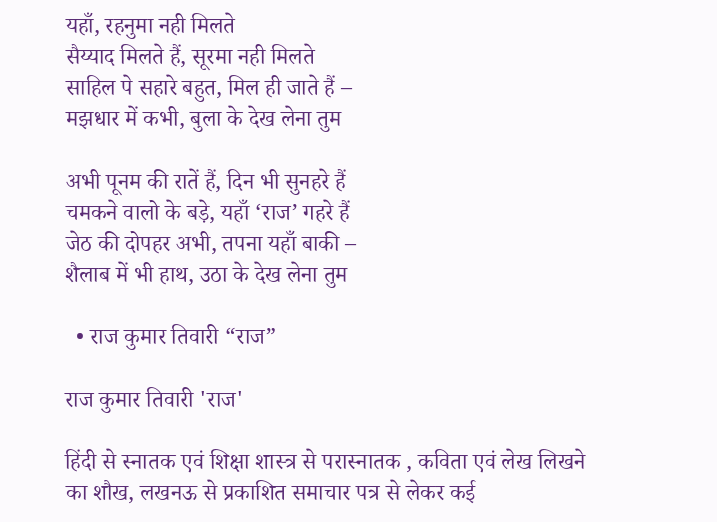यहाँ, रहनुमा नही मिलते
सैय्याद मिलते हैं, सूरमा नही मिलते
साहिल पे सहारे बहुत, मिल ही जाते हैं –
मझधार में कभी, बुला के देख लेना तुम

अभी पूनम की रातें हैं, दिन भी सुनहरे हैं
चमकने वालो के बड़े, यहाँ ‘राज’ गहरे हैं
जेठ की दोपहर अभी, तपना यहाँ बाकी –
शैलाब में भी हाथ, उठा के देख लेना तुम

  • राज कुमार तिवारी “राज”

राज कुमार तिवारी 'राज'

हिंदी से स्नातक एवं शिक्षा शास्त्र से परास्नातक , कविता एवं लेख लिखने का शौख, लखनऊ से प्रकाशित समाचार पत्र से लेकर कई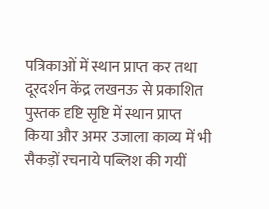पत्रिकाओं में स्थान प्राप्त कर तथा दूरदर्शन केंद्र लखनऊ से प्रकाशित पुस्तक दृष्टि सृष्टि में स्थान प्राप्त किया और अमर उजाला काव्य में भी सैकड़ों रचनाये पब्लिश की गयीं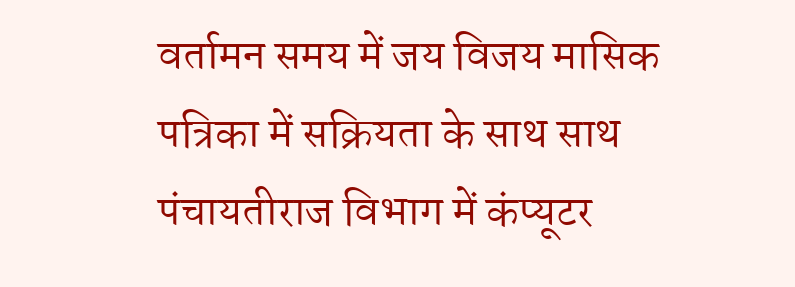वर्तामन समय में जय विजय मासिक पत्रिका में सक्रियता के साथ साथ पंचायतीराज विभाग में कंप्यूटर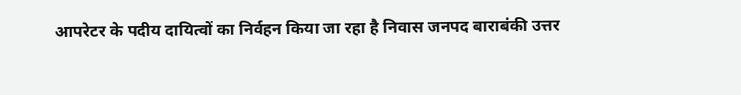आपरेटर के पदीय दायित्वों का निर्वहन किया जा रहा है निवास जनपद बाराबंकी उत्तर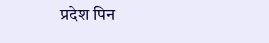प्रदेश पिन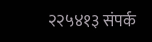२२५४१३ संपर्क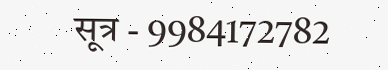सूत्र - 9984172782